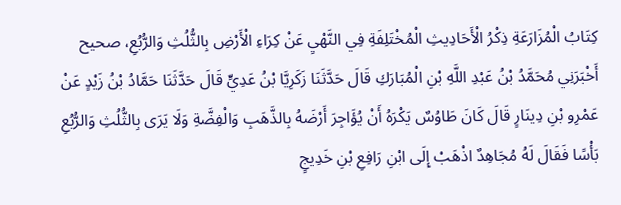كِتَابُ الْمُزَارَعَةِ ذِكْرُ الْأَحَادِيثِ الْمُخْتَلِفَةِ فِي النَّهْيِ عَنْ كِرَاءِ الْأَرْضِ بِالثُّلُثِ وَالرُّبُعِ، صحيح أَخْبَرَنِي مُحَمَّدُ بْنُ عَبْدِ اللَّهِ بْنِ الْمُبَارَكِ قَالَ حَدَّثَنَا زَكَرِيَّا بْنُ عَدِيٍّ قَالَ حَدَّثَنَا حَمَّادُ بْنُ زَيْدٍ عَنْ عَمْرِو بْنِ دِينَارٍ قَالَ كَانَ طَاوُسٌ يَكْرَهُ أَنْ يُؤَاجِرَ أَرْضَهُ بِالذَّهَبِ وَالْفِضَّةِ وَلَا يَرَى بِالثُّلُثِ وَالرُّبُعِ بَأْسًا فَقَالَ لَهُ مُجَاهِدٌ اذْهَبْ إِلَى ابْنِ رَافِعِ بْنِ خَدِيجٍ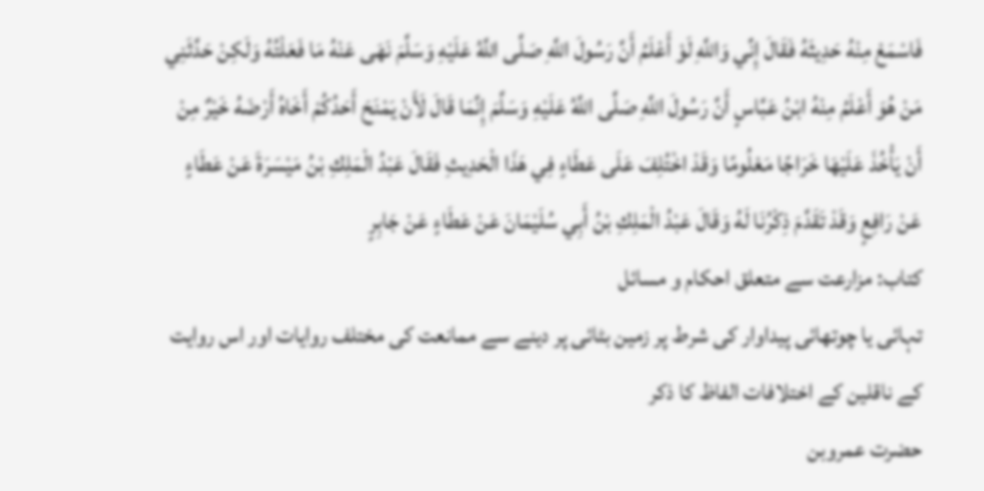فَاسْمَعْ مِنْهُ حَدِيثَهُ فَقَالَ إِنِّي وَاللَّهِ لَوْ أَعْلَمُ أَنَّ رَسُولَ اللَّهِ صَلَّى اللَّهُ عَلَيْهِ وَسَلَّمَ نَهَى عَنْهُ مَا فَعَلْتُهُ وَلَكِنْ حَدَّثَنِي مَنْ هُوَ أَعْلَمُ مِنْهُ ابْنُ عَبَّاسٍ أَنَّ رَسُولَ اللَّهِ صَلَّى اللَّهُ عَلَيْهِ وَسَلَّمَ إِنَّمَا قَالَ لَأَنْ يَمْنَحَ أَحَدُكُمْ أَخَاهُ أَرْضَهُ خَيْرٌ مِنْ أَنْ يَأْخُذَ عَلَيْهَا خَرَاجًا مَعْلُومًا وَقَدْ اخْتُلِفَ عَلَى عَطَاءٍ فِي هَذَا الْحَدِيثِ فَقَالَ عَبْدُ الْمَلِكِ بْنُ مَيْسَرَةَ عَنْ عَطَاءٍ عَنْ رَافِعٍ وَقَدْ تَقَدَّمَ ذِكْرُنَا لَهُ وَقَالَ عَبْدُ الْمَلِكِ بْنُ أَبِي سُلَيْمَانَ عَنْ عَطَاءٍ عَنْ جَابِرٍ
کتاب: مزارعت سے متعلق احکام و مسائل
تہائی یا چوتھائی پیداوار کی شرط پر زمین بٹائی پر دینے سے ممانعت کی مختلف روایات اور اس روایت کے ناقلین کے اختلافات الفاظ کا ذکر
حضرت عمروبن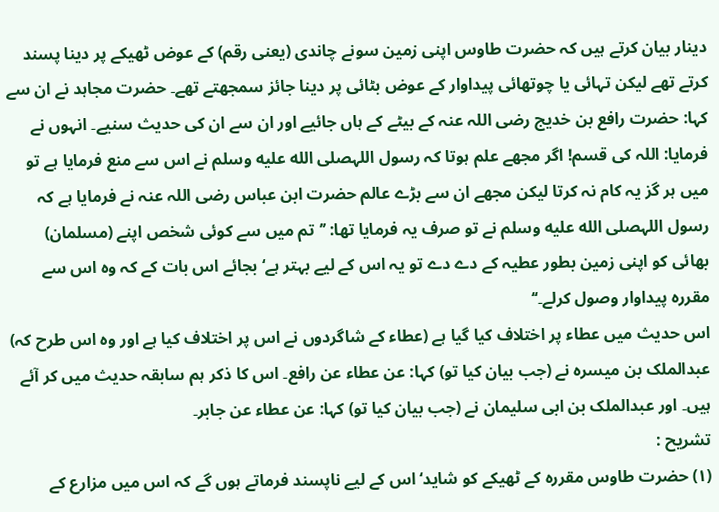دینار بیان کرتے ہیں کہ حضرت طاوس اپنی زمین سونے چاندی (یعنی رقم) کے عوض ٹھیکے پر دینا پسند کرتے تھے لیکن تہائی یا چوتھائی پیداوار کے عوض بٹائی پر دینا جائز سمجھتے تھے۔ حضرت مجاہد نے ان سے کہا: حضرت رافع بن خدیج رضی اللہ عنہ کے بیٹے کے ہاں جائیے اور ان سے ان کی حدیث سنیے۔ انہوں نے فرمایا: اللہ کی قسم! اگر مجھے علم ہوتا کہ رسول اللہصلى الله عليه وسلم نے اس سے منع فرمایا ہے تو میں ہر گز یہ کام نہ کرتا لیکن مجھے ان سے بڑے عالم حضرت ابن عباس رضی اللہ عنہ نے فرمایا ہے کہ رسول اللہصلى الله عليه وسلم نے تو صرف یہ فرمایا تھا: ’’تم میں سے کوئی شخص اپنے (مسلمان) بھائی کو اپنی زمین بطور عطیہ کے دے دے تو یہ اس کے لیے بہتر ہے‘ بجائے اس بات کے کہ وہ اس سے مقررہ پیداوار وصول کرلے۔‘‘
اس حدیث میں عطاء پر اختلاف کیا گیا ہے (عطاء کے شاگردوں نے اس پر اختلاف کیا ہے اور وہ اس طرح کہ) عبدالملک بن میسرہ نے (جب بیان کیا تو) کہا: عن عطاء عن رافع۔ اس کا ذکر ہم سابقہ حدیث میں کر آئے ہیں۔ اور عبدالملک بن ابی سلیمان نے (جب بیان کیا تو) کہا: عن عطاء عن جابر۔
تشریح :
(۱) حضرت طاوس مقررہ کے ٹھیکے کو شاید‘ اس کے لیے ناپسند فرماتے ہوں گے کہ اس میں مزارع کے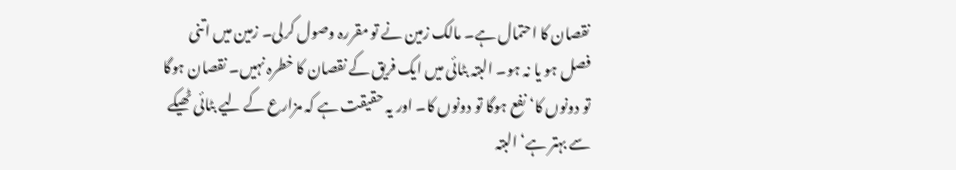نقصان کا احتمال ہے۔ مالک زمین نے تو مقررہ وصول کرلی۔ زمین میں اتنی فصل ہو یا نہ ہو۔ البتہ بٹائی میں ایک فریق کے نقصان کا خطرہ نہیں۔ نقصان ہوگا تو دونوں کا‘ نفع ہوگا تو دونوں کا۔ اور یہ حقیقت ہے کہ مزارع کے لیے بٹائی ٹھیکے سے بہتر ہے‘ البتہ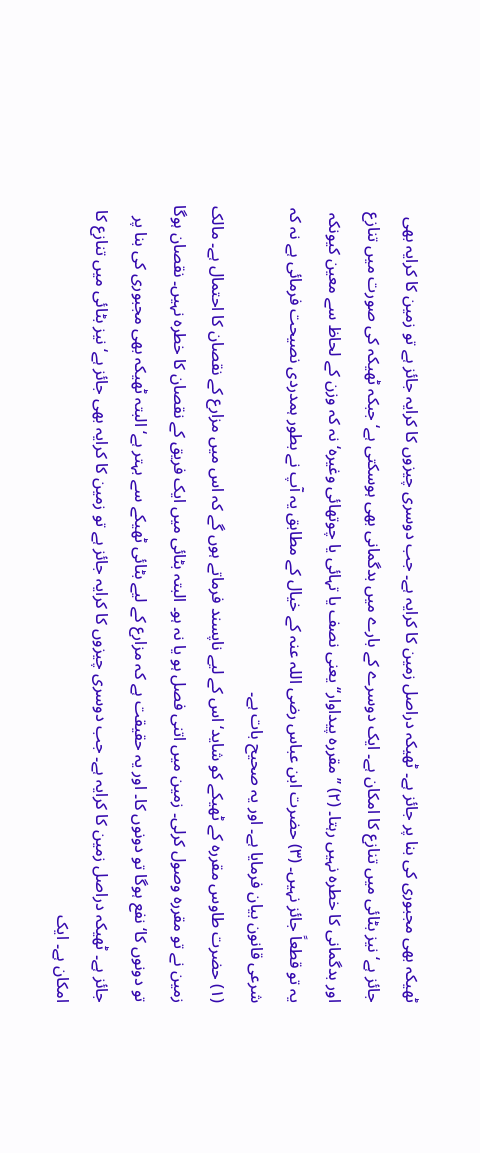ٹھیکہ بھی مجبوری کی بنا پر جائز ہے۔ ٹھیکہ دراصل زمین کا کرایہ ہے۔ جب دوسری چیزوں کا کرایہ جائز ہے تو زمین کا کرایہ بھی جائز ہے‘ نیز بٹائی میں تنازع کا امکان ہے۔ ایک دوسرے کے بارے میں بدگمانی بھی ہوسکتی ہے‘ جبکہ ٹھیکہ کی صورت میں تنازع اور بدگمانی کا خطرہ نہیں رہتا۔ (۲) ’’مقررہ پیداوار‘‘ یعنی نصف یا تہائی یا چوتھائی وغیرہ‘ نہ کہ وزن کے لحاظ سے معین کیونکہ یہ تو قطعاً جائز نہیں۔ (۳) حضرت ابن عباس رضی اللہ عنہ کے خیال کے مطابق یہ آپ نے بطور ہمدردی نصیحت فرمائی ہے نہ کہ شرعی قانون بیان فرمایا ہے۔ اور یہ صحیح بات ہے۔
(۱) حضرت طاوس مقررہ کے ٹھیکے کو شاید‘ اس کے لیے ناپسند فرماتے ہوں گے کہ اس میں مزارع کے نقصان کا احتمال ہے۔ مالک زمین نے تو مقررہ وصول کرلی۔ زمین میں اتنی فصل ہو یا نہ ہو۔ البتہ بٹائی میں ایک فریق کے نقصان کا خطرہ نہیں۔ نقصان ہوگا تو دونوں کا‘ نفع ہوگا تو دونوں کا۔ اور یہ حقیقت ہے کہ مزارع کے لیے بٹائی ٹھیکے سے بہتر ہے‘ البتہ ٹھیکہ بھی مجبوری کی بنا پر جائز ہے۔ ٹھیکہ دراصل زمین کا کرایہ ہے۔ جب دوسری چیزوں کا کرایہ جائز ہے تو زمین کا کرایہ بھی جائز ہے‘ نیز بٹائی میں تنازع کا امکان ہے۔ ایک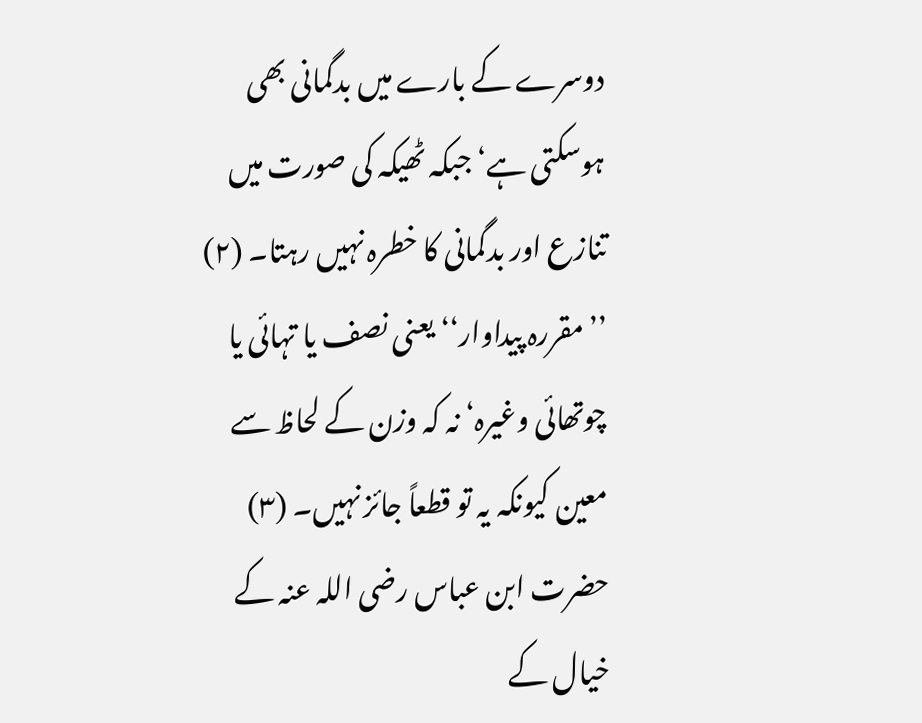دوسرے کے بارے میں بدگمانی بھی ہوسکتی ہے‘ جبکہ ٹھیکہ کی صورت میں تنازع اور بدگمانی کا خطرہ نہیں رہتا۔ (۲) ’’مقررہ پیداوار‘‘ یعنی نصف یا تہائی یا چوتھائی وغیرہ‘ نہ کہ وزن کے لحاظ سے معین کیونکہ یہ تو قطعاً جائز نہیں۔ (۳) حضرت ابن عباس رضی اللہ عنہ کے خیال کے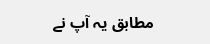مطابق یہ آپ نے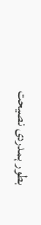بطور ہمدردی نصیحت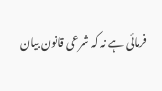فرمائی ہے نہ کہ شرعی قانون بیان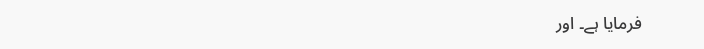فرمایا ہے۔ اور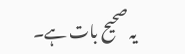یہ صحیح بات ہے۔